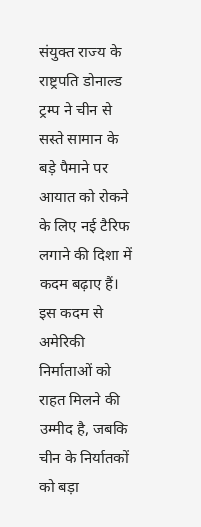संयुक्त राज्य के राष्ट्रपति डोनाल्ड ट्रम्प ने चीन से सस्ते सामान के बड़े पैमाने पर आयात को रोकने के लिए नई टैरिफ लगाने की दिशा में कदम बढ़ाए हैं। इस कदम से अमेरिकी निर्माताओं को राहत मिलने की उम्मीद है, जबकि चीन के निर्यातकों को बड़ा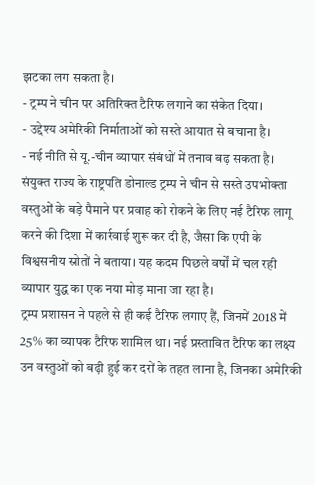झटका लग सकता है।
- ट्रम्प ने चीन पर अतिरिक्त टैरिफ लगाने का संकेत दिया।
- उद्देश्य अमेरिकी निर्माताओं को सस्ते आयात से बचाना है।
- नई नीति से यू.-चीन व्यापार संबंधों में तनाव बढ़ सकता है।
संयुक्त राज्य के राष्ट्रपति डोनाल्ड ट्रम्प ने चीन से सस्ते उपभोक्ता वस्तुओं के बड़े पैमाने पर प्रवाह को रोकने के लिए नई टैरिफ लागू करने की दिशा में कार्रवाई शुरू कर दी है, जैसा कि एपी के विश्वसनीय स्रोतों ने बताया। यह कदम पिछले वर्षों में चल रही व्यापार युद्ध का एक नया मोड़ माना जा रहा है।
ट्रम्प प्रशासन ने पहले से ही कई टैरिफ लगाए हैं, जिनमें 2018 में 25% का व्यापक टैरिफ शामिल था। नई प्रस्तावित टैरिफ का लक्ष्य उन वस्तुओं को बढ़ी हुई कर दरों के तहत लाना है, जिनका अमेरिकी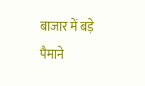बाजार में बड़े पैमाने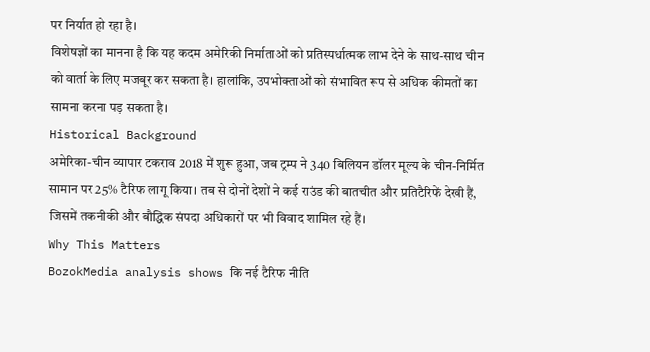पर निर्यात हो रहा है।
विशेषज्ञों का मानना है कि यह कदम अमेरिकी निर्माताओं को प्रतिस्पर्धात्मक लाभ देने के साथ-साथ चीन को वार्ता के लिए मजबूर कर सकता है। हालांकि, उपभोक्ताओं को संभावित रूप से अधिक कीमतों का सामना करना पड़ सकता है।
Historical Background
अमेरिका-चीन व्यापार टकराव 2018 में शुरू हुआ, जब ट्रम्प ने 340 बिलियन डॉलर मूल्य के चीन-निर्मित सामान पर 25% टैरिफ लागू किया। तब से दोनों देशों ने कई राउंड की बातचीत और प्रतिटैरिफें देखी हैं, जिसमें तकनीकी और बौद्धिक संपदा अधिकारों पर भी विवाद शामिल रहे हैं।
Why This Matters
BozokMedia analysis shows कि नई टैरिफ नीति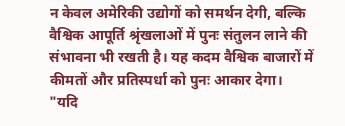न केवल अमेरिकी उद्योगों को समर्थन देगी, बल्कि वैश्विक आपूर्ति श्रृंखलाओं में पुनः संतुलन लाने की संभावना भी रखती है। यह कदम वैश्विक बाजारों में कीमतों और प्रतिस्पर्धा को पुनः आकार देगा।
"यदि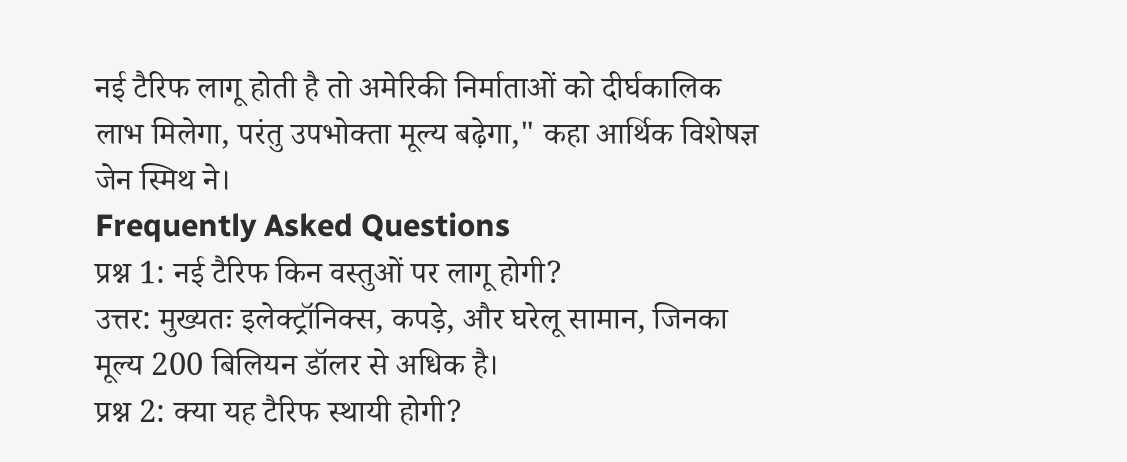नई टैरिफ लागू होती है तो अमेरिकी निर्माताओं को दीर्घकालिक लाभ मिलेगा, परंतु उपभोक्ता मूल्य बढ़ेगा," कहा आर्थिक विशेषज्ञ जेन स्मिथ ने।
Frequently Asked Questions
प्रश्न 1: नई टैरिफ किन वस्तुओं पर लागू होगी?
उत्तर: मुख्यतः इलेक्ट्रॉनिक्स, कपड़े, और घरेलू सामान, जिनका मूल्य 200 बिलियन डॉलर से अधिक है।
प्रश्न 2: क्या यह टैरिफ स्थायी होगी?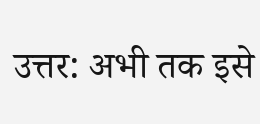उत्तर: अभी तक इसे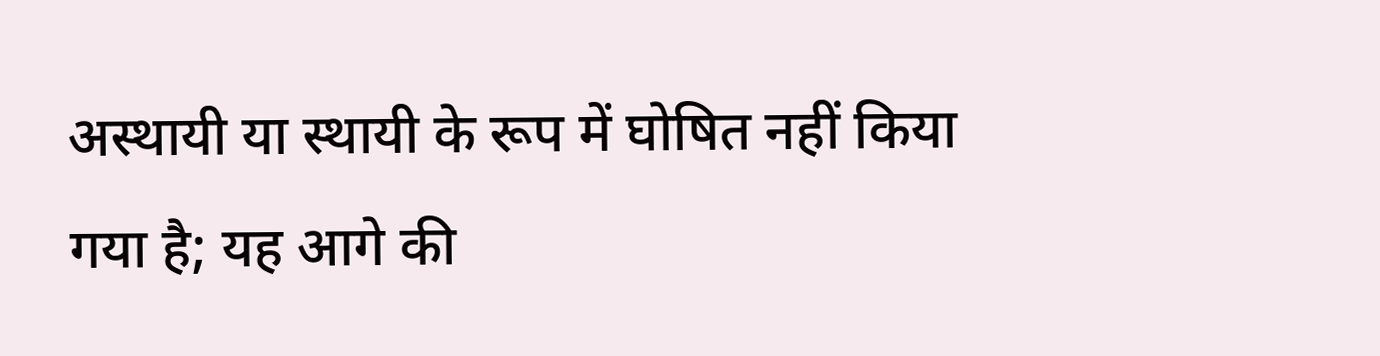अस्थायी या स्थायी के रूप में घोषित नहीं किया गया है; यह आगे की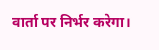वार्ता पर निर्भर करेगा।